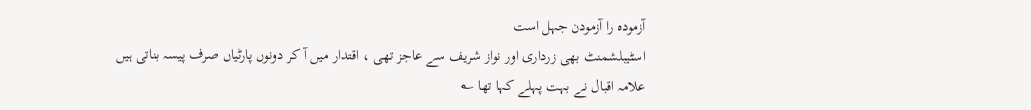آزمودہ را آزمودن جہل است
اسٹیبلشمنٹ بھی زرداری اور نواز شریف سے عاجز تھی ، اقتدار میں آ کر دونوں پارٹیاں صرف پیسہ بناتی ہیں
علامہ اقبال نے بہت پہلے کہا تھا ؎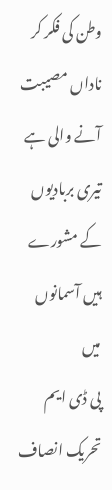وطن کی فکر کر ناداں مصیبت آنے والی ہے
تیری بربادیوں کے مشورے ہیں آسمانوں میں
پی ڈی ایم تحریک انصاف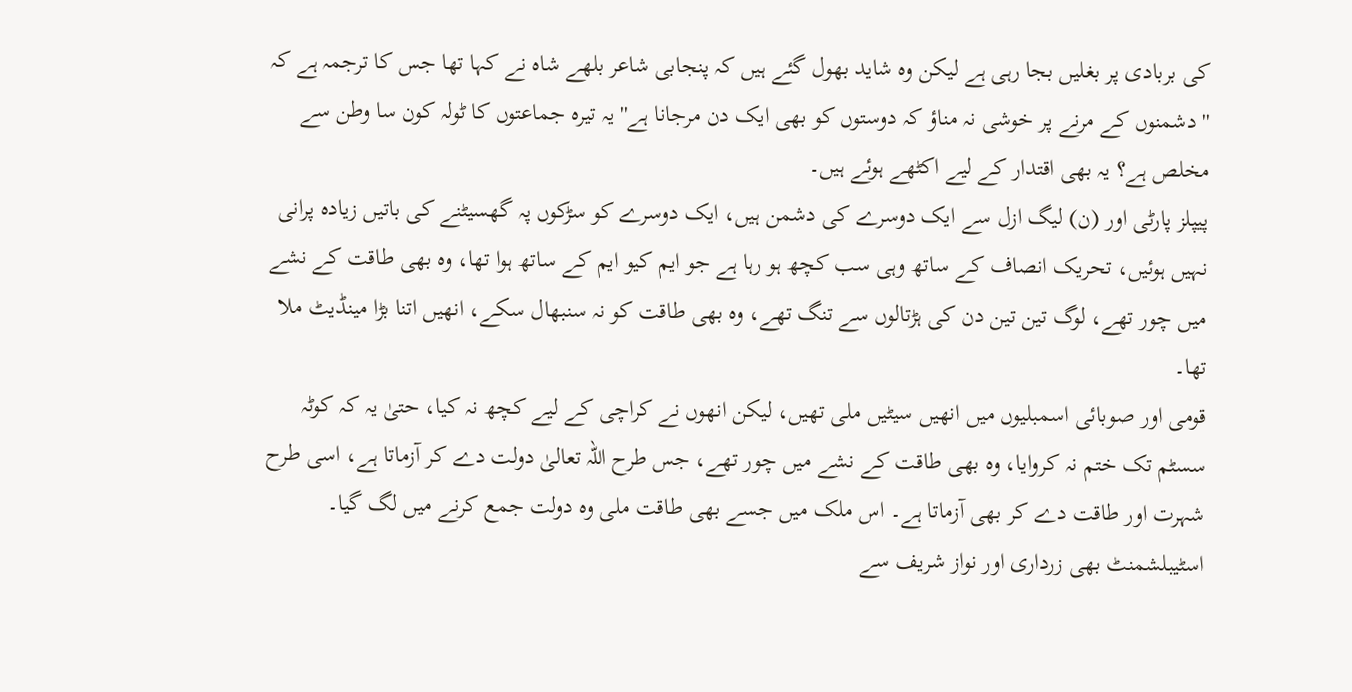کی بربادی پر بغلیں بجا رہی ہے لیکن وہ شاید بھول گئے ہیں کہ پنجابی شاعر بلھے شاہ نے کہا تھا جس کا ترجمہ ہے کہ ''دشمنوں کے مرنے پر خوشی نہ مناؤ کہ دوستوں کو بھی ایک دن مرجانا ہے'' یہ تیرہ جماعتوں کا ٹولہ کون سا وطن سے مخلص ہے؟ یہ بھی اقتدار کے لیے اکٹھے ہوئے ہیں۔
پیپلز پارٹی اور (ن) لیگ ازل سے ایک دوسرے کی دشمن ہیں، ایک دوسرے کو سڑکوں پہ گھسیٹنے کی باتیں زیادہ پرانی نہیں ہوئیں، تحریک انصاف کے ساتھ وہی سب کچھ ہو رہا ہے جو ایم کیو ایم کے ساتھ ہوا تھا، وہ بھی طاقت کے نشے میں چور تھے، لوگ تین تین دن کی ہڑتالوں سے تنگ تھے، وہ بھی طاقت کو نہ سنبھال سکے، انھیں اتنا بڑا مینڈیٹ ملا تھا۔
قومی اور صوبائی اسمبلیوں میں انھیں سیٹیں ملی تھیں، لیکن انھوں نے کراچی کے لیے کچھ نہ کیا، حتیٰ یہ کہ کوٹہ سسٹم تک ختم نہ کروایا، وہ بھی طاقت کے نشے میں چور تھے، جس طرح اللہ تعالیٰ دولت دے کر آزماتا ہے، اسی طرح شہرت اور طاقت دے کر بھی آزماتا ہے۔ اس ملک میں جسے بھی طاقت ملی وہ دولت جمع کرنے میں لگ گیا۔
اسٹیبلشمنٹ بھی زرداری اور نواز شریف سے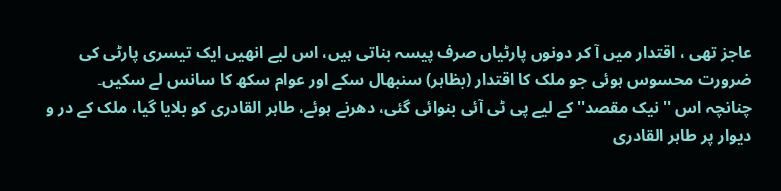عاجز تھی ، اقتدار میں آ کر دونوں پارٹیاں صرف پیسہ بناتی ہیں، اس لیے انھیں ایک تیسری پارٹی کی ضرورت محسوس ہوئی جو ملک کا اقتدار (بظاہر) سنبھال سکے اور عوام سکھ کا سانس لے سکیں۔
چنانچہ اس ''نیک مقصد'' کے لیے پی ٹی آئی بنوائی گئی، دھرنے ہوئے، طاہر القادری کو بلایا گیا، ملک کے در و دیوار پر طاہر القادری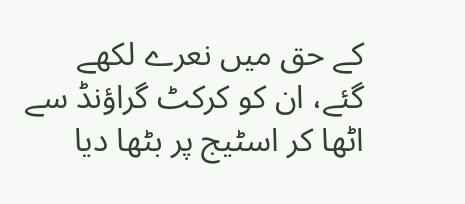کے حق میں نعرے لکھے گئے، ان کو کرکٹ گراؤنڈ سے اٹھا کر اسٹیج پر بٹھا دیا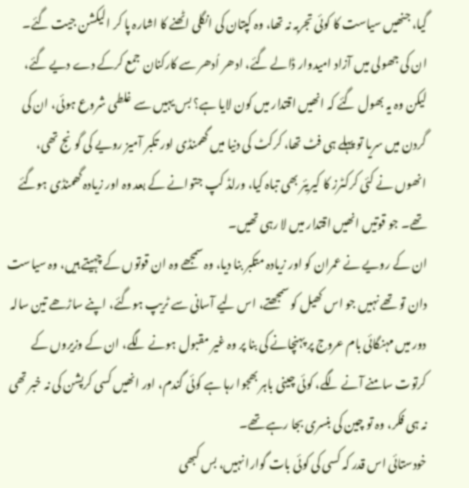گیا، جنھیں سیاست کا کوئی تجربہ نہ تھا، وہ کپتان کی انگلی اٹھنے کا اشارہ پا کر الیکشن جیت گئے۔
ان کی جھولی میں آزاد امیدوار ڈالے گئے، ادھر اُدھر سے کارکنان جمع کرکے دے دیے گئے، لیکن وہ یہ بھول گئے کہ انھیں اقتدار میں کون لایا ہے؟ بس یہیں سے غلطی شروع ہوئی، ان کی گردن میں سریا تو پہلے ہی فٹ تھا، کرکٹ کی دنیا میں گھمنڈی اور تکبر آمیز رویے کی گونج تھی، انھوں نے کئی کرکٹرز کا کیریئر بھی تباہ کیا، ورلڈ کپ جتوانے کے بعد وہ اور زیادہ گھمنڈی ہوگئے تھے۔ جو قوتیں انھیں اقتدار میں لا رہی تھیں۔
ان کے رویے نے عمران کو اور زیادہ متکبر بنا دیا، وہ سمجھے وہ ان قوتوں کے چہیتے ہیں، وہ سیاست دان تو تھے نہیں جو اس کھیل کو سمجھتے، اس لیے آسانی سے ٹریپ ہوگئے، اپنے ساڑھے تین سالہ دور میں مہنگائی بام عروج پر پہنچانے کی بنا پر وہ غیر مقبول ہونے لگے، ان کے وزیروں کے کرتوت سامنے آنے لگے، کوئی چینی باہر بھجوا رہا ہے کوئی گندم، اور انھیں کسی کرپشن کی نہ خبر تھی نہ ہی فکر، وہ تو چین کی بنسری بجا رہے تھے۔
خودستائی اس قدر کہ کسی کی کوئی بات گوارا نہیں، بس کبھی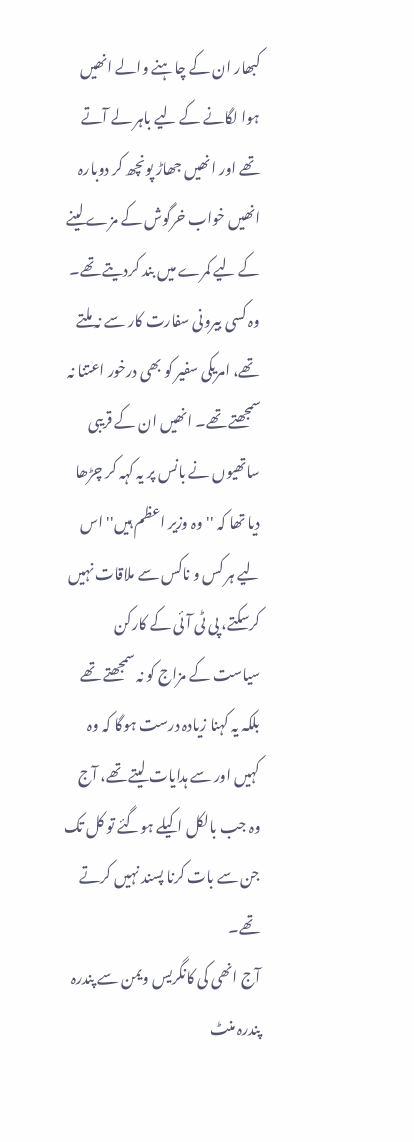کبھار ان کے چاہنے والے انھیں ہوا لگانے کے لیے باہر لے آتے تھے اور انھیں جھاڑ پونچھ کر دوبارہ انھیں خواب خرگوش کے مزے لینے کے لیے کمرے میں بند کردیتے تھے۔
وہ کسی بیرونی سفارت کار سے نہ ملتے تھے، امریکی سفیر کو بھی درخور اعتنا نہ سمجھتے تھے۔ انھیں ان کے قریبی ساتھیوں نے بانس پر یہ کہہ کر چڑھا دیا تھا کہ ''وہ وزیر اعظم ہیں'' اس لیے ہر کس و ناکس سے ملاقات نہیں کرسکتے، پی ٹی آئی کے کارکن سیاست کے مزاج کو نہ سمجھتے تھے بلکہ یہ کہنا زیادہ درست ہوگا کہ وہ کہیں اور سے ہدایات لیتے تھے، آج وہ جب بالکل اکیلے ہوگئے تو کل تک جن سے بات کرنا پسند نہیں کرتے تھے۔
آج انھی کی کانگریس ویمن سے پندرہ پندرہ منٹ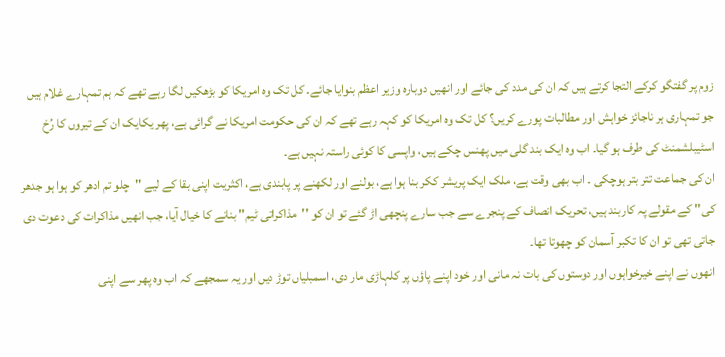زوم پر گفتگو کرکے التجا کرتے ہیں کہ ان کی مدد کی جائے اور انھیں دوبارہ وزیر اعظم بنوایا جائے۔ کل تک وہ امریکا کو بڑھکیں لگا رہے تھے کہ ہم تمہارے غلام ہیں جو تمہاری ہر ناجائز خواہش اور مطالبات پورے کریں؟ کل تک وہ امریکا کو کہہ رہے تھے کہ ان کی حکومت امریکا نے گرائی ہے، پھر یکایک ان کے تیروں کا رُخ اسٹیبلشمنٹ کی طرف ہو گیا۔ اب وہ ایک بند گلی میں پھنس چکے ہیں، واپسی کا کوئی راستہ نہیں ہے۔
ان کی جماعت تتر بتر ہوچکی ۔ اب بھی وقت ہے، ملک ایک پریشر ککر بنا ہوا ہے، بولنے اور لکھنے پر پابندی ہے، اکثریت اپنی بقا کے لیے ''چلو تم ادھر کو ہوا ہو جدھر کی'' کے مقولے پہ کاربند ہیں، تحریک انصاف کے پنجرے سے جب سارے پنچھی اڑ گئے تو ان کو ''مذاکراتی ٹیم'' بنانے کا خیال آیا، جب انھیں مذاکرات کی دعوت دی جاتی تھی تو ان کا تکبر آسمان کو چھوتا تھا۔
انھوں نے اپنے خیرخواہوں اور دوستوں کی بات نہ مانی اور خود اپنے پاؤں پر کلہاڑی مار دی، اسمبلیاں توڑ دیں اور یہ سمجھے کہ اب وہ پھر سے اپنی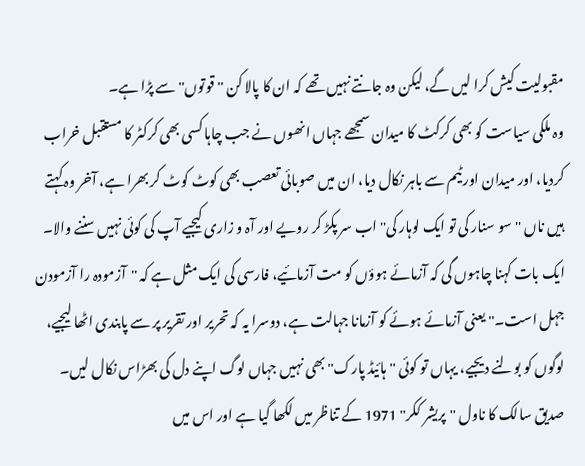مقبولیت کیش کرا لیں گے، لیکن وہ جانتے نہیں تھے کہ ان کا پالا کن '' قوتوں'' سے پڑا ہے۔
وہ ملکی سیاست کو بھی کرکٹ کا میدان سمجھے جہاں انھوں نے جب چاہا کسی بھی کرکٹر کا مستقبل خراب کردیا، اور میدان اور ٹیم سے باہر نکال دیا، ان میں صوبائی تعصب بھی کوٹ کوٹ کر بھرا ہے، آخر وہ کہتے ہیں ناں ''سو سنار کی تو ایک لوہار کی'' اب سر پکڑ کر رویے اور آہ و زاری کیجیے آپ کی کوئی نہیں سننے والا۔
ایک بات کہنا چاہوں گی کہ آزمائے ہوؤں کو مت آزمائیے، فارسی کی ایک مثل ہے کہ ''آزمودہ را آزمودن جہل است۔'' یعنی آزمائے ہوئے کو آزمانا جہالت ہے، دوسرا یہ کہ تحریر اور تقریر پر سے پابندی اٹھا لیجیے، لوگوں کو بولنے دیجیے، یہاں تو کوئی ''ہائیڈ پارک'' بھی نہیں جہاں لوگ اپنے دل کی بھڑاس نکال لیں۔
صدیق سالک کا ناول ''پریشر ککر'' 1971 کے تناظر میں لکھا گیا ہے اور اس میں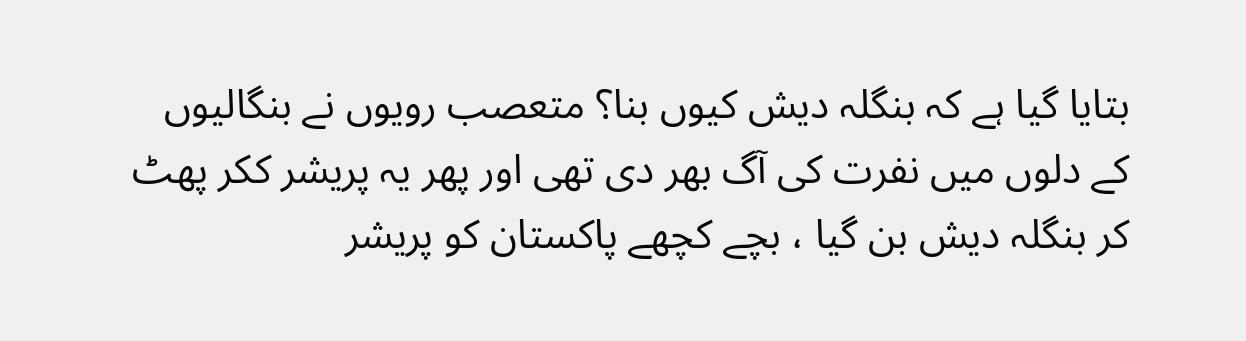بتایا گیا ہے کہ بنگلہ دیش کیوں بنا؟ متعصب رویوں نے بنگالیوں کے دلوں میں نفرت کی آگ بھر دی تھی اور پھر یہ پریشر ککر پھٹ کر بنگلہ دیش بن گیا ، بچے کچھے پاکستان کو پریشر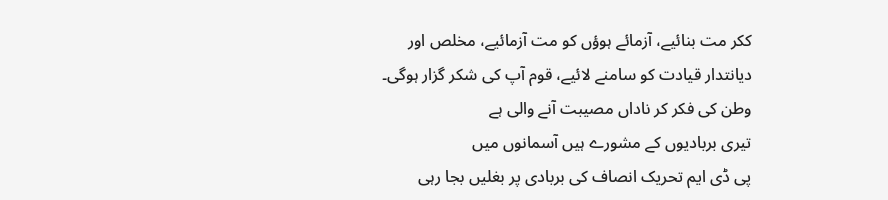ککر مت بنائیے، آزمائے ہوؤں کو مت آزمائیے، مخلص اور دیانتدار قیادت کو سامنے لائیے، قوم آپ کی شکر گزار ہوگی۔
وطن کی فکر کر ناداں مصیبت آنے والی ہے
تیری بربادیوں کے مشورے ہیں آسمانوں میں
پی ڈی ایم تحریک انصاف کی بربادی پر بغلیں بجا رہی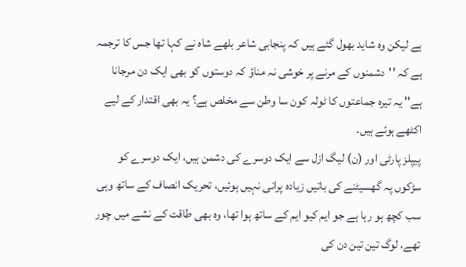ہے لیکن وہ شاید بھول گئے ہیں کہ پنجابی شاعر بلھے شاہ نے کہا تھا جس کا ترجمہ ہے کہ ''دشمنوں کے مرنے پر خوشی نہ مناؤ کہ دوستوں کو بھی ایک دن مرجانا ہے'' یہ تیرہ جماعتوں کا ٹولہ کون سا وطن سے مخلص ہے؟ یہ بھی اقتدار کے لیے اکٹھے ہوئے ہیں۔
پیپلز پارٹی اور (ن) لیگ ازل سے ایک دوسرے کی دشمن ہیں، ایک دوسرے کو سڑکوں پہ گھسیٹنے کی باتیں زیادہ پرانی نہیں ہوئیں، تحریک انصاف کے ساتھ وہی سب کچھ ہو رہا ہے جو ایم کیو ایم کے ساتھ ہوا تھا، وہ بھی طاقت کے نشے میں چور تھے، لوگ تین تین دن کی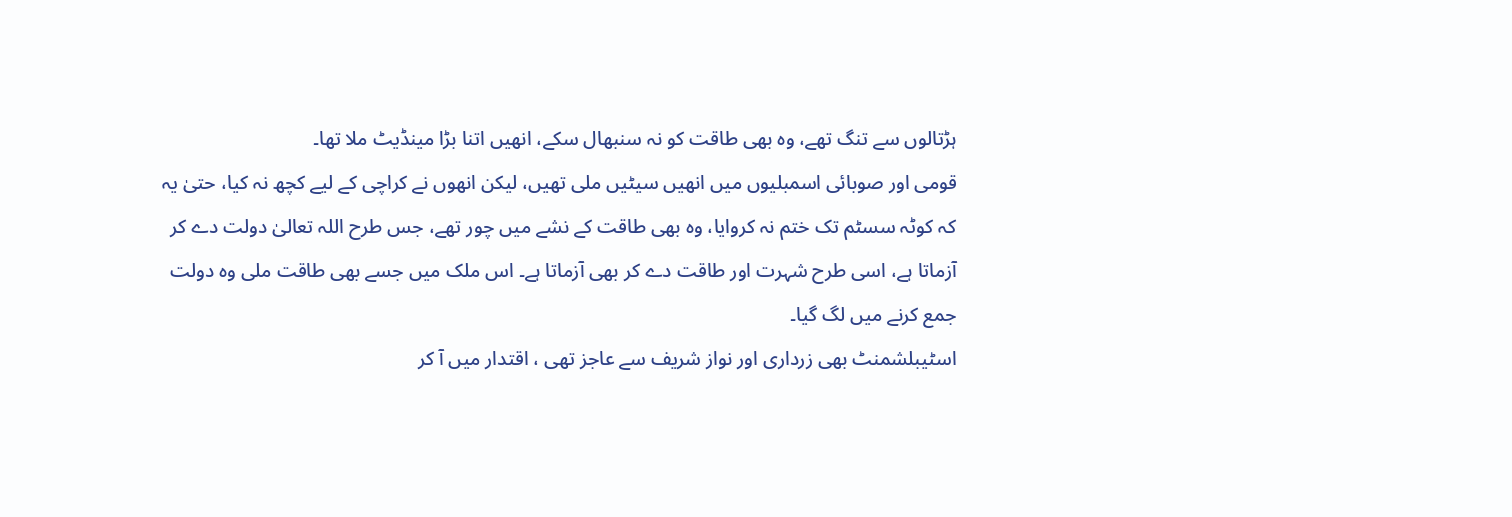ہڑتالوں سے تنگ تھے، وہ بھی طاقت کو نہ سنبھال سکے، انھیں اتنا بڑا مینڈیٹ ملا تھا۔
قومی اور صوبائی اسمبلیوں میں انھیں سیٹیں ملی تھیں، لیکن انھوں نے کراچی کے لیے کچھ نہ کیا، حتیٰ یہ کہ کوٹہ سسٹم تک ختم نہ کروایا، وہ بھی طاقت کے نشے میں چور تھے، جس طرح اللہ تعالیٰ دولت دے کر آزماتا ہے، اسی طرح شہرت اور طاقت دے کر بھی آزماتا ہے۔ اس ملک میں جسے بھی طاقت ملی وہ دولت جمع کرنے میں لگ گیا۔
اسٹیبلشمنٹ بھی زرداری اور نواز شریف سے عاجز تھی ، اقتدار میں آ کر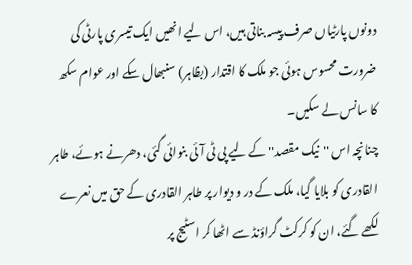دونوں پارٹیاں صرف پیسہ بناتی ہیں، اس لیے انھیں ایک تیسری پارٹی کی ضرورت محسوس ہوئی جو ملک کا اقتدار (بظاہر) سنبھال سکے اور عوام سکھ کا سانس لے سکیں۔
چنانچہ اس ''نیک مقصد'' کے لیے پی ٹی آئی بنوائی گئی، دھرنے ہوئے، طاہر القادری کو بلایا گیا، ملک کے در و دیوار پر طاہر القادری کے حق میں نعرے لکھے گئے، ان کو کرکٹ گراؤنڈ سے اٹھا کر اسٹیج پر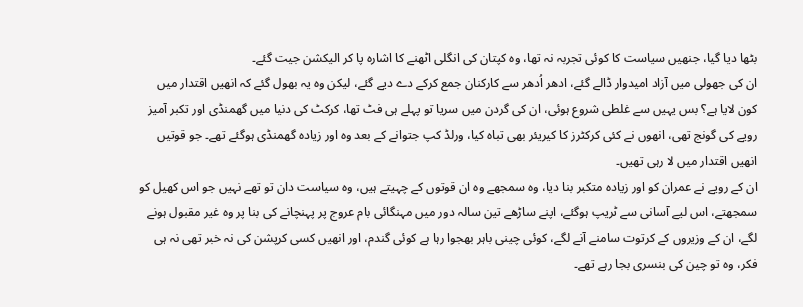بٹھا دیا گیا، جنھیں سیاست کا کوئی تجربہ نہ تھا، وہ کپتان کی انگلی اٹھنے کا اشارہ پا کر الیکشن جیت گئے۔
ان کی جھولی میں آزاد امیدوار ڈالے گئے، ادھر اُدھر سے کارکنان جمع کرکے دے دیے گئے، لیکن وہ یہ بھول گئے کہ انھیں اقتدار میں کون لایا ہے؟ بس یہیں سے غلطی شروع ہوئی، ان کی گردن میں سریا تو پہلے ہی فٹ تھا، کرکٹ کی دنیا میں گھمنڈی اور تکبر آمیز رویے کی گونج تھی، انھوں نے کئی کرکٹرز کا کیریئر بھی تباہ کیا، ورلڈ کپ جتوانے کے بعد وہ اور زیادہ گھمنڈی ہوگئے تھے۔ جو قوتیں انھیں اقتدار میں لا رہی تھیں۔
ان کے رویے نے عمران کو اور زیادہ متکبر بنا دیا، وہ سمجھے وہ ان قوتوں کے چہیتے ہیں، وہ سیاست دان تو تھے نہیں جو اس کھیل کو سمجھتے، اس لیے آسانی سے ٹریپ ہوگئے، اپنے ساڑھے تین سالہ دور میں مہنگائی بام عروج پر پہنچانے کی بنا پر وہ غیر مقبول ہونے لگے، ان کے وزیروں کے کرتوت سامنے آنے لگے، کوئی چینی باہر بھجوا رہا ہے کوئی گندم، اور انھیں کسی کرپشن کی نہ خبر تھی نہ ہی فکر، وہ تو چین کی بنسری بجا رہے تھے۔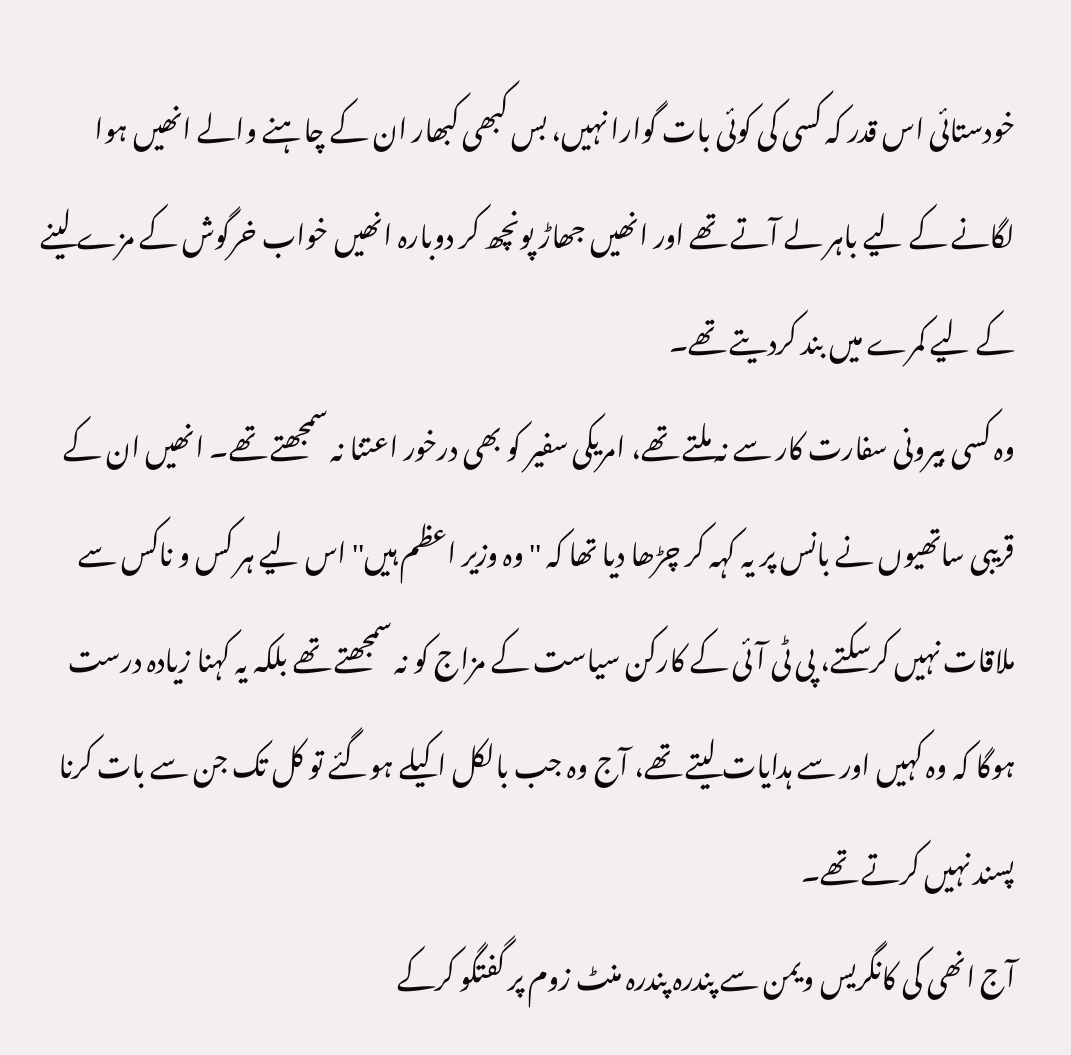خودستائی اس قدر کہ کسی کی کوئی بات گوارا نہیں، بس کبھی کبھار ان کے چاہنے والے انھیں ہوا لگانے کے لیے باہر لے آتے تھے اور انھیں جھاڑ پونچھ کر دوبارہ انھیں خواب خرگوش کے مزے لینے کے لیے کمرے میں بند کردیتے تھے۔
وہ کسی بیرونی سفارت کار سے نہ ملتے تھے، امریکی سفیر کو بھی درخور اعتنا نہ سمجھتے تھے۔ انھیں ان کے قریبی ساتھیوں نے بانس پر یہ کہہ کر چڑھا دیا تھا کہ ''وہ وزیر اعظم ہیں'' اس لیے ہر کس و ناکس سے ملاقات نہیں کرسکتے، پی ٹی آئی کے کارکن سیاست کے مزاج کو نہ سمجھتے تھے بلکہ یہ کہنا زیادہ درست ہوگا کہ وہ کہیں اور سے ہدایات لیتے تھے، آج وہ جب بالکل اکیلے ہوگئے تو کل تک جن سے بات کرنا پسند نہیں کرتے تھے۔
آج انھی کی کانگریس ویمن سے پندرہ پندرہ منٹ زوم پر گفتگو کرکے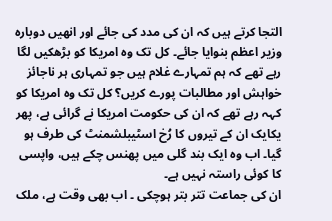التجا کرتے ہیں کہ ان کی مدد کی جائے اور انھیں دوبارہ وزیر اعظم بنوایا جائے۔ کل تک وہ امریکا کو بڑھکیں لگا رہے تھے کہ ہم تمہارے غلام ہیں جو تمہاری ہر ناجائز خواہش اور مطالبات پورے کریں؟ کل تک وہ امریکا کو کہہ رہے تھے کہ ان کی حکومت امریکا نے گرائی ہے، پھر یکایک ان کے تیروں کا رُخ اسٹیبلشمنٹ کی طرف ہو گیا۔ اب وہ ایک بند گلی میں پھنس چکے ہیں، واپسی کا کوئی راستہ نہیں ہے۔
ان کی جماعت تتر بتر ہوچکی ۔ اب بھی وقت ہے، ملک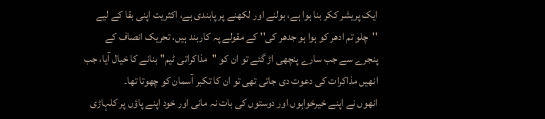ایک پریشر ککر بنا ہوا ہے، بولنے اور لکھنے پر پابندی ہے، اکثریت اپنی بقا کے لیے ''چلو تم ادھر کو ہوا ہو جدھر کی'' کے مقولے پہ کاربند ہیں، تحریک انصاف کے پنجرے سے جب سارے پنچھی اڑ گئے تو ان کو ''مذاکراتی ٹیم'' بنانے کا خیال آیا، جب انھیں مذاکرات کی دعوت دی جاتی تھی تو ان کا تکبر آسمان کو چھوتا تھا۔
انھوں نے اپنے خیرخواہوں اور دوستوں کی بات نہ مانی اور خود اپنے پاؤں پر کلہاڑی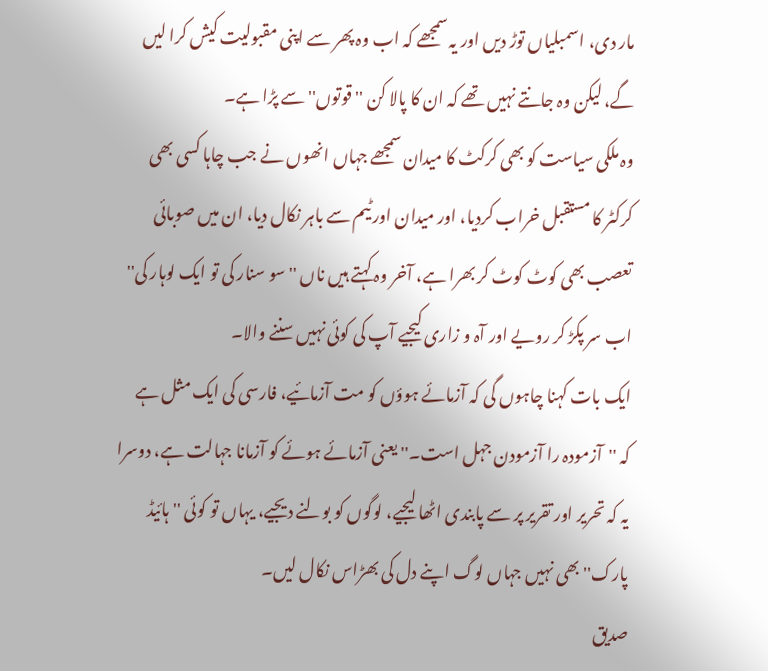مار دی، اسمبلیاں توڑ دیں اور یہ سمجھے کہ اب وہ پھر سے اپنی مقبولیت کیش کرا لیں گے، لیکن وہ جانتے نہیں تھے کہ ان کا پالا کن '' قوتوں'' سے پڑا ہے۔
وہ ملکی سیاست کو بھی کرکٹ کا میدان سمجھے جہاں انھوں نے جب چاہا کسی بھی کرکٹر کا مستقبل خراب کردیا، اور میدان اور ٹیم سے باہر نکال دیا، ان میں صوبائی تعصب بھی کوٹ کوٹ کر بھرا ہے، آخر وہ کہتے ہیں ناں ''سو سنار کی تو ایک لوہار کی'' اب سر پکڑ کر رویے اور آہ و زاری کیجیے آپ کی کوئی نہیں سننے والا۔
ایک بات کہنا چاہوں گی کہ آزمائے ہوؤں کو مت آزمائیے، فارسی کی ایک مثل ہے کہ ''آزمودہ را آزمودن جہل است۔'' یعنی آزمائے ہوئے کو آزمانا جہالت ہے، دوسرا یہ کہ تحریر اور تقریر پر سے پابندی اٹھا لیجیے، لوگوں کو بولنے دیجیے، یہاں تو کوئی ''ہائیڈ پارک'' بھی نہیں جہاں لوگ اپنے دل کی بھڑاس نکال لیں۔
صدیق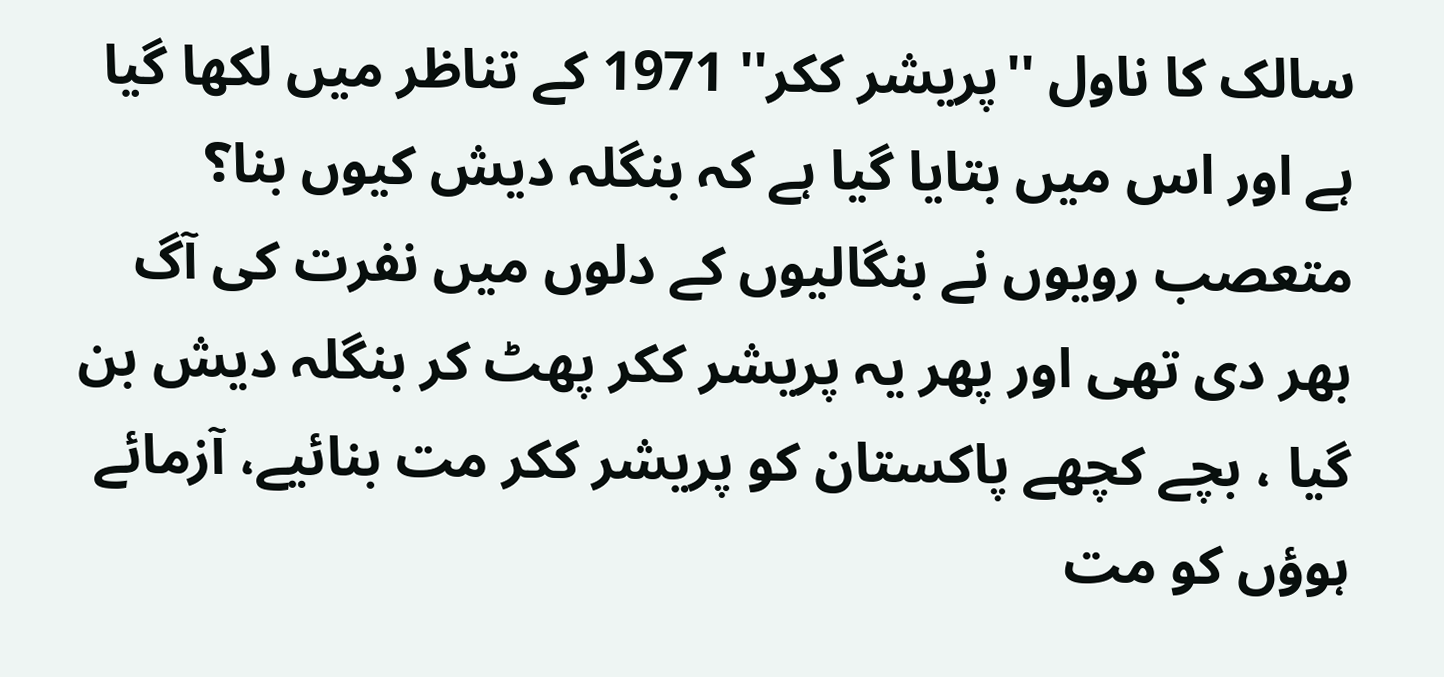سالک کا ناول ''پریشر ککر'' 1971 کے تناظر میں لکھا گیا ہے اور اس میں بتایا گیا ہے کہ بنگلہ دیش کیوں بنا؟ متعصب رویوں نے بنگالیوں کے دلوں میں نفرت کی آگ بھر دی تھی اور پھر یہ پریشر ککر پھٹ کر بنگلہ دیش بن گیا ، بچے کچھے پاکستان کو پریشر ککر مت بنائیے، آزمائے ہوؤں کو مت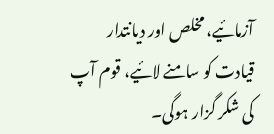آزمائیے، مخلص اور دیانتدار قیادت کو سامنے لائیے، قوم آپ کی شکر گزار ہوگی۔